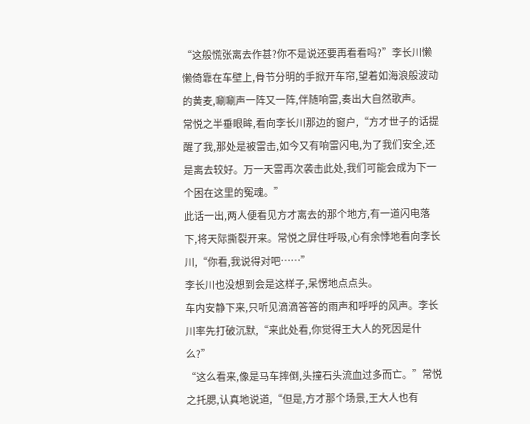“这般慌张离去作甚?你不是说还要再看看吗?”李长川懒懒倚靠在车壁上,骨节分明的手掀开车帘,望着如海浪般波动的黄麦,唰唰声一阵又一阵,伴随响雷,奏出大自然歌声。
常悦之半垂眼眸,看向李长川那边的窗户,“方才世子的话提醒了我,那处是被雷击,如今又有响雷闪电,为了我们安全,还是离去较好。万一天雷再次袭击此处,我们可能会成为下一个困在这里的冤魂。”
此话一出,两人便看见方才离去的那个地方,有一道闪电落下,将天际撕裂开来。常悦之屏住呼吸,心有余悸地看向李长川,“你看,我说得对吧……”
李长川也没想到会是这样子,呆愣地点点头。
车内安静下来,只听见滴滴答答的雨声和呼呼的风声。李长川率先打破沉默,“来此处看,你觉得王大人的死因是什么?”
“这么看来,像是马车摔倒,头撞石头流血过多而亡。”常悦之托腮,认真地说道,“但是,方才那个场景,王大人也有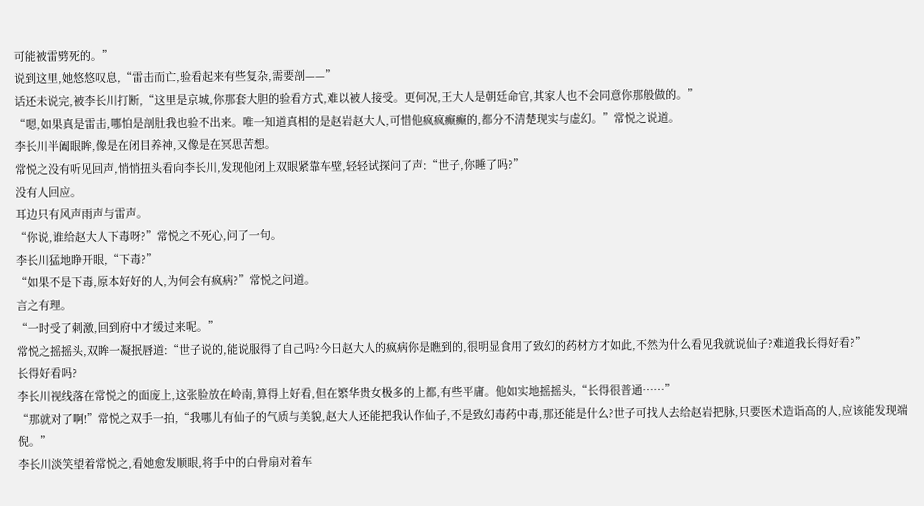可能被雷劈死的。”
说到这里,她悠悠叹息,“雷击而亡,验看起来有些复杂,需要剖——”
话还未说完,被李长川打断,“这里是京城,你那套大胆的验看方式,难以被人接受。更何况,王大人是朝廷命官,其家人也不会同意你那般做的。”
“嗯,如果真是雷击,哪怕是剖肚我也验不出来。唯一知道真相的是赵岩赵大人,可惜他疯疯癫癫的,都分不清楚现实与虚幻。”常悦之说道。
李长川半阖眼眸,像是在闭目养神,又像是在冥思苦想。
常悦之没有听见回声,悄悄扭头看向李长川,发现他闭上双眼紧靠车壁,轻轻试探问了声:“世子,你睡了吗?”
没有人回应。
耳边只有风声雨声与雷声。
“你说,谁给赵大人下毒呀?”常悦之不死心,问了一句。
李长川猛地睁开眼,“下毒?”
“如果不是下毒,原本好好的人,为何会有疯病?”常悦之问道。
言之有理。
“一时受了刺激,回到府中才缓过来呢。”
常悦之摇摇头,双眸一凝抿唇道:“世子说的,能说服得了自己吗?今日赵大人的疯病你是瞧到的,很明显食用了致幻的药材方才如此,不然为什么看见我就说仙子?难道我长得好看?”
长得好看吗?
李长川视线落在常悦之的面庞上,这张脸放在岭南,算得上好看,但在繁华贵女极多的上都,有些平庸。他如实地摇摇头,“长得很普通……”
“那就对了啊!”常悦之双手一拍,“我哪儿有仙子的气质与美貌,赵大人还能把我认作仙子,不是致幻毒药中毒,那还能是什么?世子可找人去给赵岩把脉,只要医术造诣高的人,应该能发现端倪。”
李长川淡笑望着常悦之,看她愈发顺眼,将手中的白骨扇对着车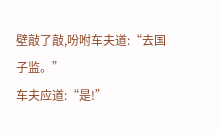壁敲了敲,吩咐车夫道:“去国子监。”
车夫应道:“是!”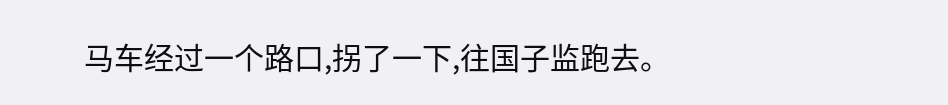马车经过一个路口,拐了一下,往国子监跑去。